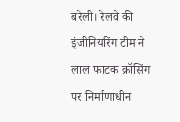बरेली। रेलवे की इंजीनियरिंग टीम ने लाल फाटक क्रॉसिंग पर निर्माणाधीन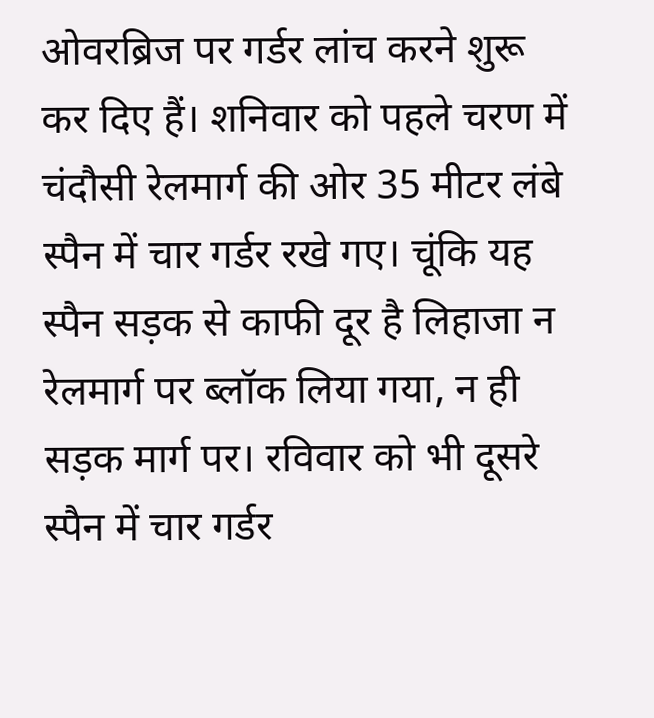ओवरब्रिज पर गर्डर लांच करने शुरू कर दिए हैं। शनिवार को पहले चरण में चंदौसी रेलमार्ग की ओर 35 मीटर लंबे स्पैन में चार गर्डर रखे गए। चूंकि यह स्पैन सड़क से काफी दूर है लिहाजा न रेलमार्ग पर ब्लॉक लिया गया, न ही सड़क मार्ग पर। रविवार को भी दूसरे स्पैन में चार गर्डर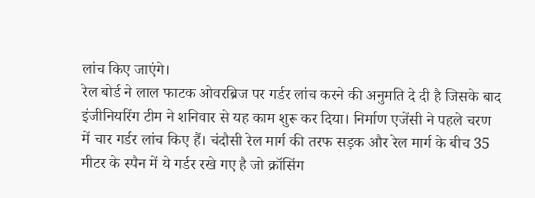लांच किए जाएंगे।
रेल बोर्ड ने लाल फाटक ओवरब्रिज पर गर्डर लांच करने की अनुमति दे दी है जिसके बाद इंजीनियरिंग टीम ने शनिवार से यह काम शुरू कर दिया। निर्माण एजेंसी ने पहले चरण में चार गर्डर लांच किए हैं। चंदौसी रेल मार्ग की तरफ सड़क और रेल मार्ग के बीच 35 मीटर के स्पैन में ये गर्डर रखे गए है जो क्रॉसिंग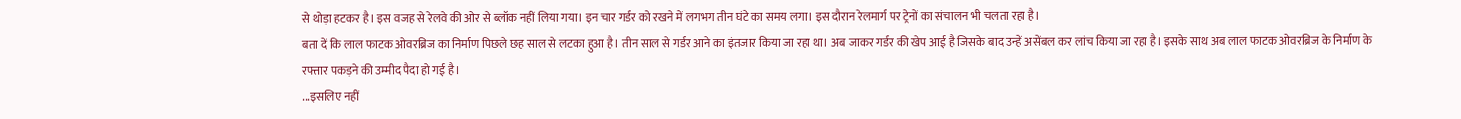से थोड़ा हटकर है। इस वजह से रेलवे की ओर से ब्लॉक नहीं लिया गया। इन चार गर्डर को रखने में लगभग तीन घंटे का समय लगा। इस दौरान रेलमार्ग पर ट्रेनों का संचालन भी चलता रहा है।
बता दें कि लाल फाटक ओवरब्रिज का निर्माण पिछले छह साल से लटका हुआ है। तीन साल से गर्डर आने का इंतजार किया जा रहा था। अब जाकर गर्डर की खेप आई है जिसके बाद उन्हें असेंबल कर लांच किया जा रहा है। इसके साथ अब लाल फाटक ओवरब्रिज के निर्माण के रफ्तार पकड़ने की उम्मीद पैदा हो गई है।
...इसलिए नहीं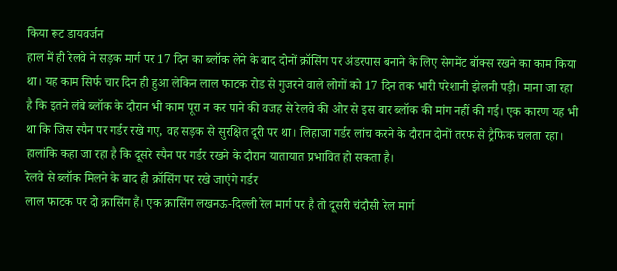किया रूट डायवर्जन
हाल में ही रेलवे ने सड़क मार्ग पर 17 दिन का ब्लॉक लेने के बाद दोनों क्रॉसिंग पर अंडरपास बनाने के लिए सेगमेंट बॉक्स रखने का काम किया था। यह काम सिर्फ चार दिन ही हुआ लेकिन लाल फाटक रोड से गुजरने वाले लोगों को 17 दिन तक भारी परेशानी झेलनी पड़ी। माना जा रहा है कि इतने लंबे ब्लॉक के दौरान भी काम पूरा न कर पाने की वजह से रेलवे की ओर से इस बार ब्लॉक की मांग नहीं की गई। एक कारण यह भी था कि जिस स्पैन पर गर्डर रखे गए, वह सड़क से सुरक्षित दूरी पर था। लिहाजा गर्डर लांच करने के दौरान दोनों तरफ से ट्रैफिक चलता रहा। हालांकि कहा जा रहा है कि दूसरे स्पैन पर गर्डर रखने के दौरान यातायात प्रभावित हो सकता है।
रेलवे से ब्लॉक मिलने के बाद ही क्रॉसिंग पर रखे जाएंगे गर्डर
लाल फाटक पर दो क्रासिंग हैं। एक क्रासिंग लखनऊ-दिल्ली रेल मार्ग पर है तो दूसरी चंदौसी रेल मार्ग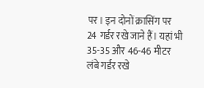पर। इन दोनों क्रासिंग पर 24 गर्डर रखे जाने हैं। यहां भी 35-35 और 46-46 मीटर लंबे गर्डर रखे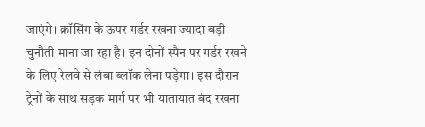जाएंगे। क्रॉसिंग के ऊपर गर्डर रखना ज्यादा बड़ी चुनौती माना जा रहा है। इन दोनों स्पैन पर गर्डर रखने के लिए रेलवे से लंबा ब्लॉक लेना पड़ेगा। इस दौरान ट्रेनों के साथ सड़क मार्ग पर भी यातायात बंद रखना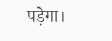पड़ेगा।